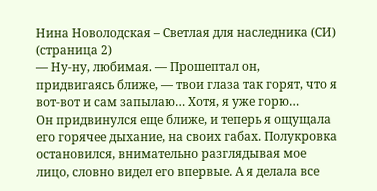Нина Новолодская – Светлая для наследника (СИ) (страница 2)
— Ну-ну, любимая. — Прошептал он, придвигаясь ближе, — твои глаза так горят, что я вот-вот и сам запылаю… Хотя, я уже горю…
Он придвинулся еще ближе, и теперь я ощущала его горячее дыхание, на своих габах. Полукровка остановился, внимательно разглядывая мое лицо, словно видел его впервые. А я делала все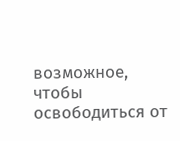возможное, чтобы освободиться от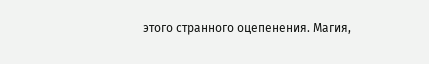этого странного оцепенения. Магия,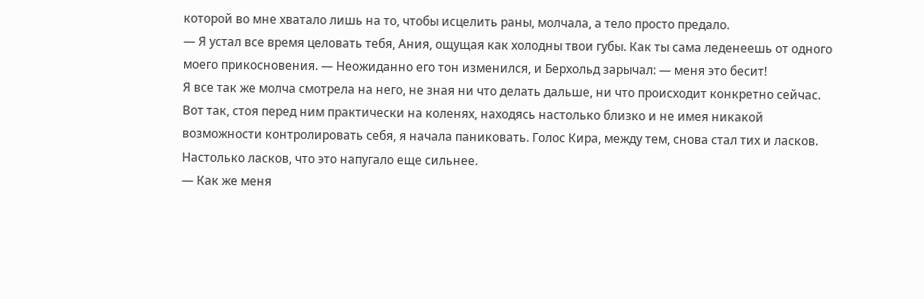которой во мне хватало лишь на то, чтобы исцелить раны, молчала, а тело просто предало.
— Я устал все время целовать тебя, Ания, ощущая как холодны твои губы. Как ты сама леденеешь от одного моего прикосновения. — Неожиданно его тон изменился, и Берхольд зарычал: — меня это бесит!
Я все так же молча смотрела на него, не зная ни что делать дальше, ни что происходит конкретно сейчас. Вот так, стоя перед ним практически на коленях, находясь настолько близко и не имея никакой возможности контролировать себя, я начала паниковать. Голос Кира, между тем, снова стал тих и ласков. Настолько ласков, что это напугало еще сильнее.
— Как же меня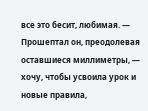все это бесит, любимая. — Прошептал он, преодолевая оставшиеся миллиметры, — хочу, чтобы усвоила урок и новые правила,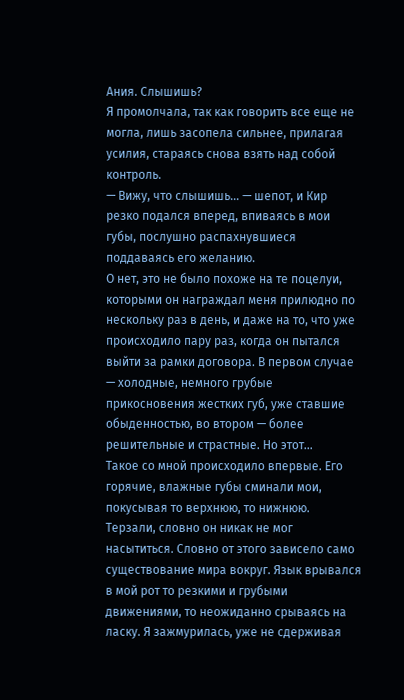Ания. Слышишь?
Я промолчала, так как говорить все еще не могла, лишь засопела сильнее, прилагая усилия, стараясь снова взять над собой контроль.
— Вижу, что слышишь… — шепот, и Кир резко подался вперед, впиваясь в мои губы, послушно распахнувшиеся поддаваясь его желанию.
О нет, это не было похоже на те поцелуи, которыми он награждал меня прилюдно по нескольку раз в день, и даже на то, что уже происходило пару раз, когда он пытался выйти за рамки договора. В первом случае — холодные, немного грубые прикосновения жестких губ, уже ставшие обыденностью, во втором — более решительные и страстные. Но этот…
Такое со мной происходило впервые. Его горячие, влажные губы сминали мои, покусывая то верхнюю, то нижнюю. Терзали, словно он никак не мог насытиться. Словно от этого зависело само существование мира вокруг. Язык врывался в мой рот то резкими и грубыми движениями, то неожиданно срываясь на ласку. Я зажмурилась, уже не сдерживая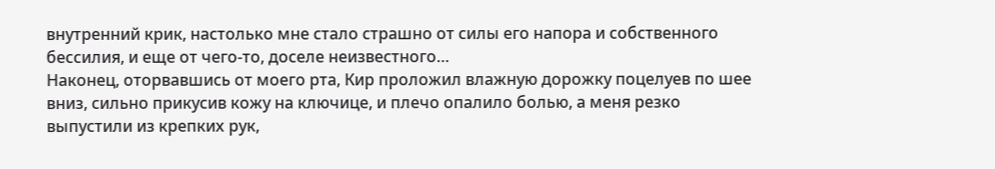внутренний крик, настолько мне стало страшно от силы его напора и собственного бессилия, и еще от чего-то, доселе неизвестного…
Наконец, оторвавшись от моего рта, Кир проложил влажную дорожку поцелуев по шее вниз, сильно прикусив кожу на ключице, и плечо опалило болью, а меня резко выпустили из крепких рук,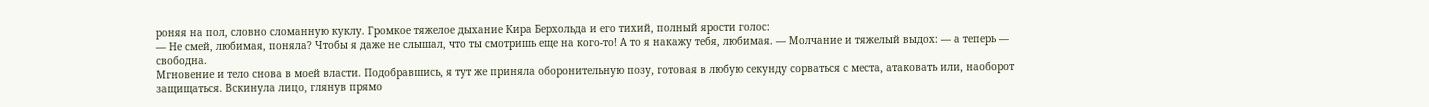роняя на пол, словно сломанную куклу. Громкое тяжелое дыхание Кира Берхольда и его тихий, полный ярости голос:
— Не смей, любимая, поняла? Чтобы я даже не слышал, что ты смотришь еще на кого-то! А то я накажу тебя, любимая. — Молчание и тяжелый выдох: — а теперь — свободна.
Мгновение и тело снова в моей власти. Подобравшись, я тут же приняла оборонительную позу, готовая в любую секунду сорваться с места, атаковать или, наоборот защищаться. Вскинула лицо, глянув прямо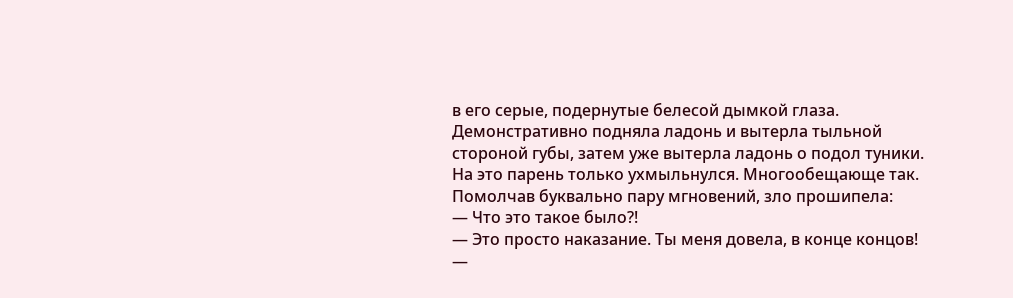в его серые, подернутые белесой дымкой глаза. Демонстративно подняла ладонь и вытерла тыльной стороной губы, затем уже вытерла ладонь о подол туники. На это парень только ухмыльнулся. Многообещающе так.
Помолчав буквально пару мгновений, зло прошипела:
— Что это такое было?!
— Это просто наказание. Ты меня довела, в конце концов! —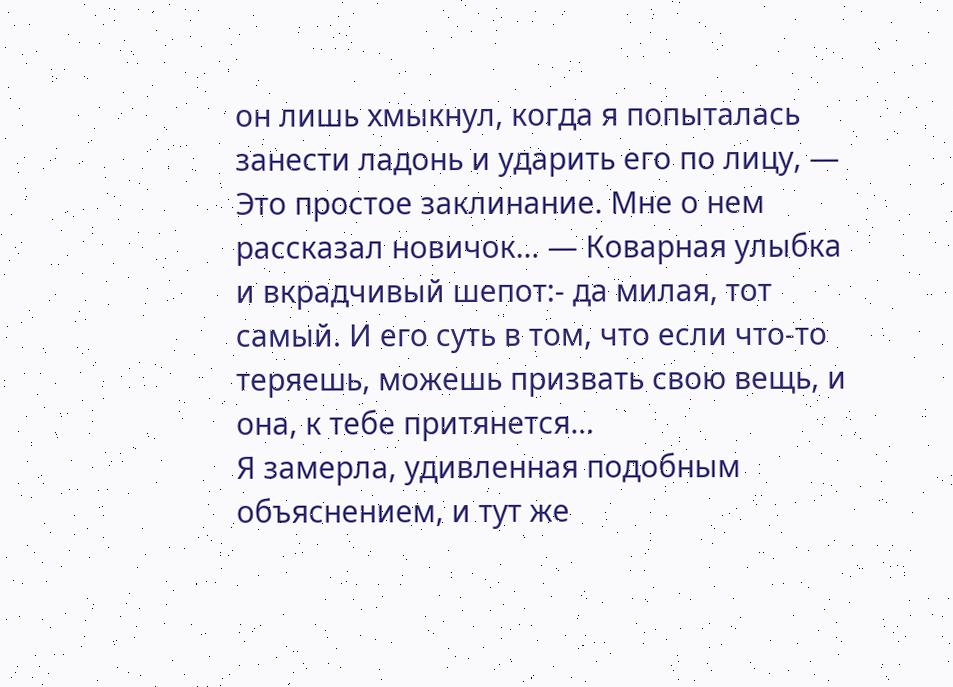он лишь хмыкнул, когда я попыталась занести ладонь и ударить его по лицу, — Это простое заклинание. Мне о нем рассказал новичок… — Коварная улыбка и вкрадчивый шепот:- да милая, тот самый. И его суть в том, что если что-то теряешь, можешь призвать свою вещь, и она, к тебе притянется…
Я замерла, удивленная подобным объяснением, и тут же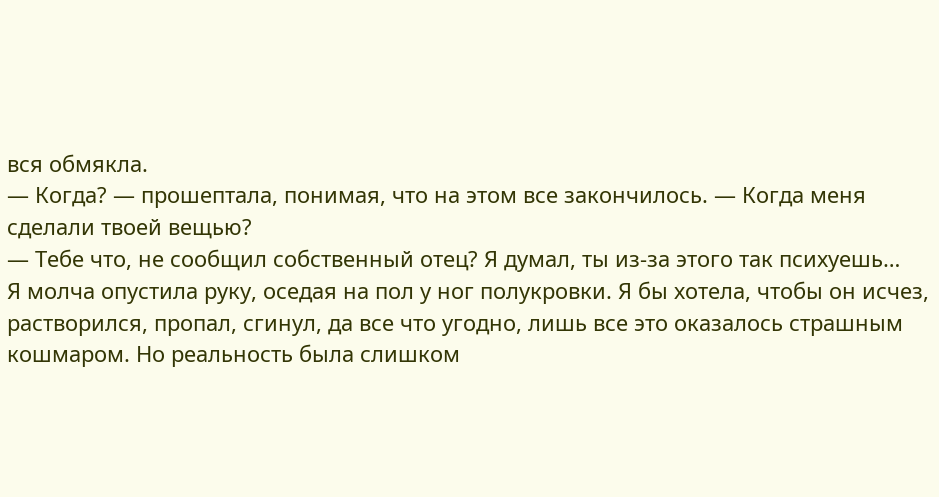вся обмякла.
— Когда? — прошептала, понимая, что на этом все закончилось. — Когда меня сделали твоей вещью?
— Тебе что, не сообщил собственный отец? Я думал, ты из-за этого так психуешь…
Я молча опустила руку, оседая на пол у ног полукровки. Я бы хотела, чтобы он исчез, растворился, пропал, сгинул, да все что угодно, лишь все это оказалось страшным кошмаром. Но реальность была слишком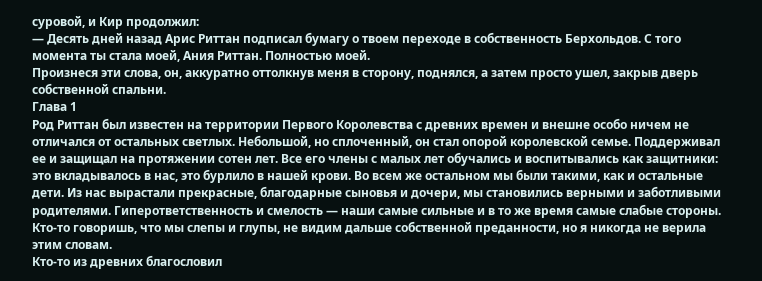суровой, и Кир продолжил:
— Десять дней назад Арис Риттан подписал бумагу о твоем переходе в собственность Берхольдов. С того момента ты стала моей, Ания Риттан. Полностью моей.
Произнеся эти слова, он, аккуратно оттолкнув меня в сторону, поднялся, а затем просто ушел, закрыв дверь собственной спальни.
Глава 1
Род Риттан был известен на территории Первого Королевства с древних времен и внешне особо ничем не отличался от остальных светлых. Небольшой, но сплоченный, он стал опорой королевской семье. Поддерживал ее и защищал на протяжении сотен лет. Все его члены с малых лет обучались и воспитывались как защитники: это вкладывалось в нас, это бурлило в нашей крови. Во всем же остальном мы были такими, как и остальные дети. Из нас вырастали прекрасные, благодарные сыновья и дочери, мы становились верными и заботливыми родителями. Гиперответственность и смелость — наши самые сильные и в то же время самые слабые стороны. Кто-то говоришь, что мы слепы и глупы, не видим дальше собственной преданности, но я никогда не верила этим словам.
Кто-то из древних благословил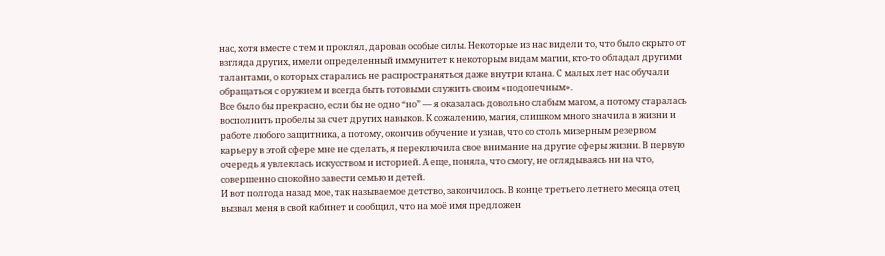нас, хотя вместе с тем и проклял, даровав особые силы. Некоторые из нас видели то, что было скрыто от взгляда других, имели определенный иммунитет к некоторым видам магии, кто-то обладал другими талантами, о которых старались не распространяться даже внутри клана. С малых лет нас обучали обращаться с оружием и всегда быть готовыми служить своим «подопечным».
Все было бы прекрасно, если бы не одно “но” — я оказалась довольно слабым магом, а потому старалась восполнить пробелы за счет других навыков. К сожалению, магия, слишком много значила в жизни и работе любого защитника, а потому, окончив обучение и узнав, что со столь мизерным резервом карьеру в этой сфере мне не сделать, я переключила свое внимание на другие сферы жизни. В первую очередь я увлеклась искусством и историей. А еще, поняла, что смогу, не оглядываясь ни на что, совершенно спокойно завести семью и детей.
И вот полгода назад мое, так называемое детство, закончилось. В конце третьего летнего месяца отец вызвал меня в свой кабинет и сообщил, что на моё имя предложен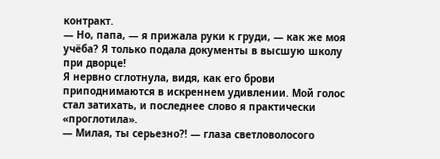контракт.
— Но, папа, — я прижала руки к груди, — как же моя учёба? Я только подала документы в высшую школу при дворце!
Я нервно сглотнула, видя, как его брови приподнимаются в искреннем удивлении. Мой голос стал затихать, и последнее слово я практически «проглотила».
— Милая, ты серьезно?! — глаза светловолосого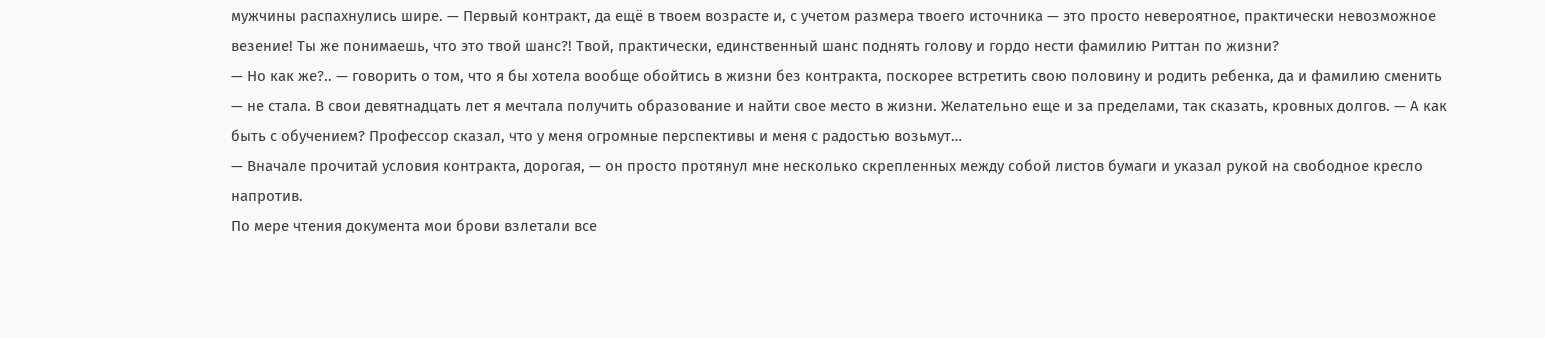мужчины распахнулись шире. — Первый контракт, да ещё в твоем возрасте и, с учетом размера твоего источника — это просто невероятное, практически невозможное везение! Ты же понимаешь, что это твой шанс?! Твой, практически, единственный шанс поднять голову и гордо нести фамилию Риттан по жизни?
— Но как же?.. — говорить о том, что я бы хотела вообще обойтись в жизни без контракта, поскорее встретить свою половину и родить ребенка, да и фамилию сменить — не стала. В свои девятнадцать лет я мечтала получить образование и найти свое место в жизни. Желательно еще и за пределами, так сказать, кровных долгов. — А как быть с обучением? Профессор сказал, что у меня огромные перспективы и меня с радостью возьмут…
— Вначале прочитай условия контракта, дорогая, — он просто протянул мне несколько скрепленных между собой листов бумаги и указал рукой на свободное кресло напротив.
По мере чтения документа мои брови взлетали все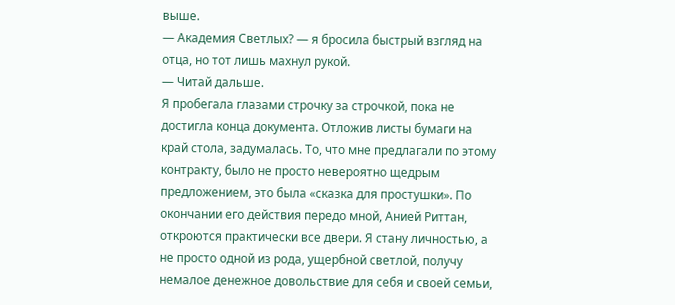выше.
— Академия Светлых? — я бросила быстрый взгляд на отца, но тот лишь махнул рукой.
— Читай дальше.
Я пробегала глазами строчку за строчкой, пока не достигла конца документа. Отложив листы бумаги на край стола, задумалась. То, что мне предлагали по этому контракту, было не просто невероятно щедрым предложением, это была «сказка для простушки». По окончании его действия передо мной, Анией Риттан, откроются практически все двери. Я стану личностью, а не просто одной из рода, ущербной светлой, получу немалое денежное довольствие для себя и своей семьи,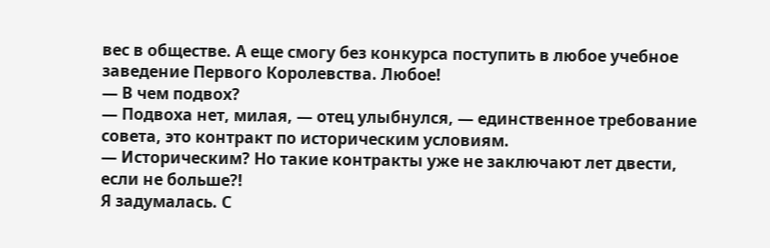вес в обществе. А еще смогу без конкурса поступить в любое учебное заведение Первого Королевства. Любое!
— В чем подвох?
— Подвоха нет, милая, — отец улыбнулся, — единственное требование совета, это контракт по историческим условиям.
— Историческим? Но такие контракты уже не заключают лет двести, если не больше?!
Я задумалась. С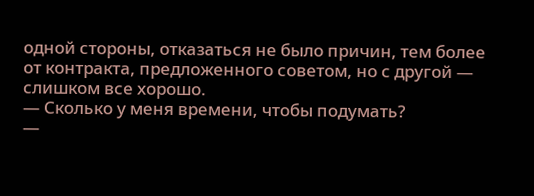одной стороны, отказаться не было причин, тем более от контракта, предложенного советом, но с другой — слишком все хорошо.
— Сколько у меня времени, чтобы подумать?
—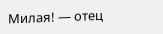Милая! — отец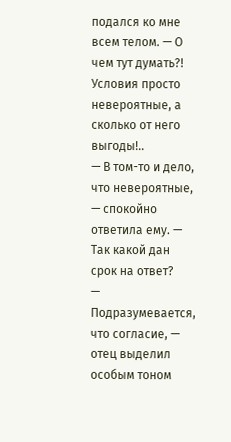подался ко мне всем телом. — О чем тут думать?! Условия просто невероятные, а сколько от него выгоды!..
— В том-то и дело, что невероятные, — спокойно ответила ему. — Так какой дан срок на ответ?
— Подразумевается, что согласие, — отец выделил особым тоном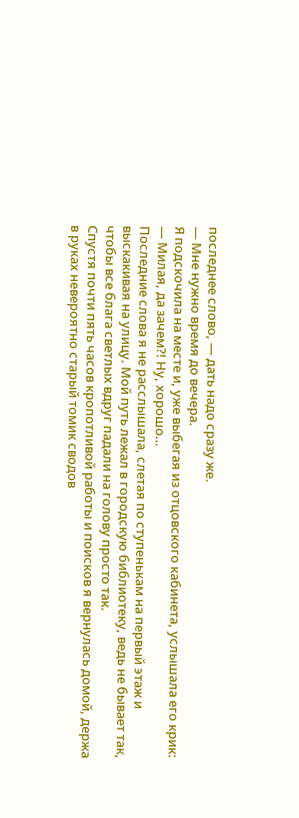последнее слово, — дать надо сразу же.
— Мне нужно время до вечера.
Я подскочила на месте и, уже выбегая из отцовского кабинета, услышала его крик:
— Милая, да зачем?! Ну, хорошо…
Последние слова я не расслышала, слетая по ступенькам на первый этаж и выскакивая на улицу. Мой путь лежал в городскую библиотеку, ведь не бывает так, чтобы все блага светлых вдруг падали на голову просто так.
Спустя почти пять часов кропотливой работы и поисков я вернулась домой, держа в руках невероятно старый томик сводов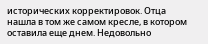исторических корректировок. Отца нашла в том же самом кресле, в котором оставила еще днем. Недовольно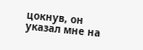цокнув, он указал мне на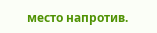место напротив.